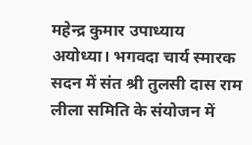महेन्द्र कुमार उपाध्याय
अयोध्या। भगवदा चार्य स्मारक सदन में संत श्री तुलसी दास राम लीला समिति के संयोजन में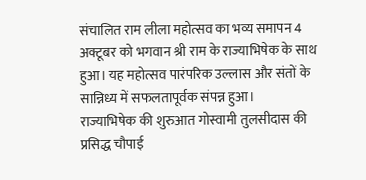संचालित राम लीला महोत्सव का भव्य समापन 4 अक्टूबर को भगवान श्री राम के राज्याभिषेक के साथ हुआ। यह महोत्सव पारंपरिक उल्लास और संतों के सान्निध्य में सफलतापूर्वक संपन्न हुआ।
राज्याभिषेक की शुरुआत गोस्वामी तुलसीदास की प्रसिद्ध चौपाई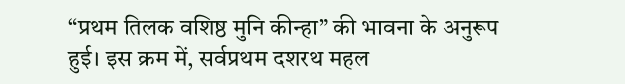“प्रथम तिलक वशिष्ठ मुनि कीन्हा” की भावना के अनुरूप हुई। इस क्रम में, सर्वप्रथम दशरथ महल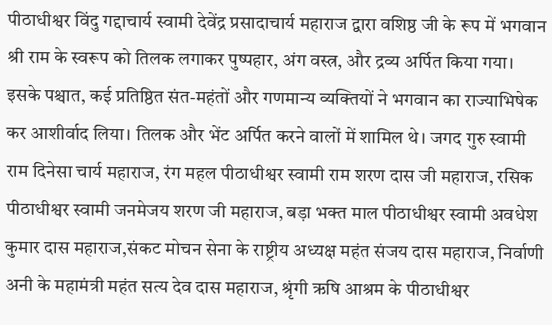पीठाधीश्वर विंदु गद्दाचार्य स्वामी देवेंद्र प्रसादाचार्य महाराज द्वारा वशिष्ठ जी के रूप में भगवान श्री राम के स्वरूप को तिलक लगाकर पुष्पहार, अंग वस्त्र, और द्रव्य अर्पित किया गया।
इसके पश्चात, कई प्रतिष्ठित संत-महंतों और गणमान्य व्यक्तियों ने भगवान का राज्याभिषेक कर आशीर्वाद लिया। तिलक और भेंट अर्पित करने वालों में शामिल थे। जगद गुरु स्वामी राम दिनेसा चार्य महाराज, रंग महल पीठाधीश्वर स्वामी राम शरण दास जी महाराज, रसिक पीठाधीश्वर स्वामी जनमेजय शरण जी महाराज, बड़ा भक्त माल पीठाधीश्वर स्वामी अवधेश कुमार दास महाराज,संकट मोचन सेना के राष्ट्रीय अध्यक्ष महंत संजय दास महाराज, निर्वाणी अनी के महामंत्री महंत सत्य देव दास महाराज, श्रृंगी ऋषि आश्रम के पीठाधीश्वर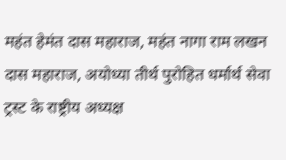महंत हेमंत दास महाराज, महंत नागा राम लखन दास महाराज, अयोध्या तीर्थ पुरोहित धर्मार्थ सेवा ट्रस्ट के राष्ट्रीय अध्यक्ष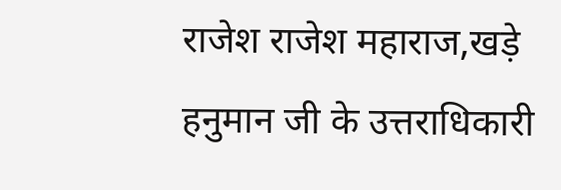राजेश राजेश महाराज,खड़े हनुमान जी के उत्तराधिकारी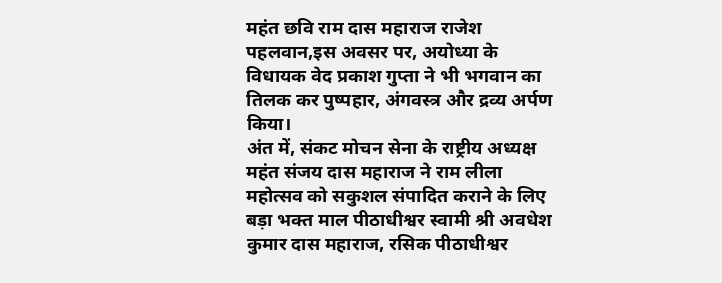महंत छवि राम दास महाराज राजेश पहलवान,इस अवसर पर, अयोध्या के विधायक वेद प्रकाश गुप्ता ने भी भगवान का तिलक कर पुष्पहार, अंगवस्त्र और द्रव्य अर्पण किया।
अंत में, संकट मोचन सेना के राष्ट्रीय अध्यक्ष महंत संजय दास महाराज ने राम लीला महोत्सव को सकुशल संपादित कराने के लिए बड़ा भक्त माल पीठाधीश्वर स्वामी श्री अवधेश कुमार दास महाराज, रसिक पीठाधीश्वर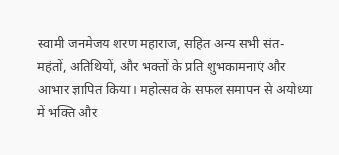स्वामी जनमेजय शरण महाराज, सहित अन्य सभी संत-महंतों, अतिथियों, और भक्तों के प्रति शुभकामनाएं और आभार ज्ञापित किया। महोत्सव के सफल समापन से अयोध्या में भक्ति और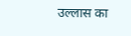उल्लास का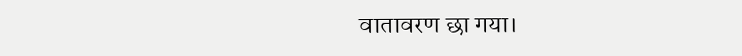वातावरण छा गया।